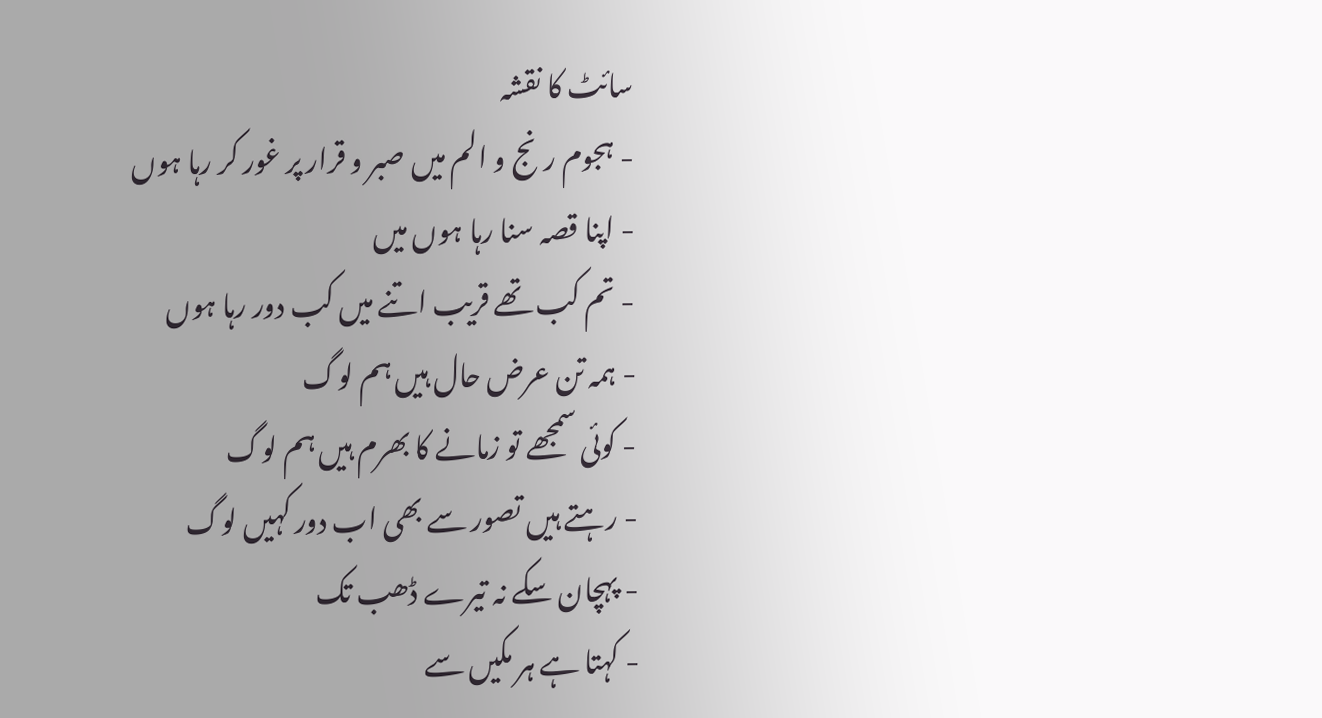سائٹ کا نقشہ
- ہجوم رنج و الم میں صبر و قرار پر غور کر رہا ہوں
- اپنا قصہ سنا رہا ہوں میں
- تم کب تھے قریب اتنے میں کب دور رہا ہوں
- ہمہ تن عرض حال ہیں ہم لوگ
- کوئی سمجھے تو زمانے کا بھرم ہیں ہم لوگ
- رہتے ہیں تصور سے بھی اب دور کہیں لوگ
- پہچان سکے نہ تیرے ڈھب تک
- کہتا ہے ہر مکیں سے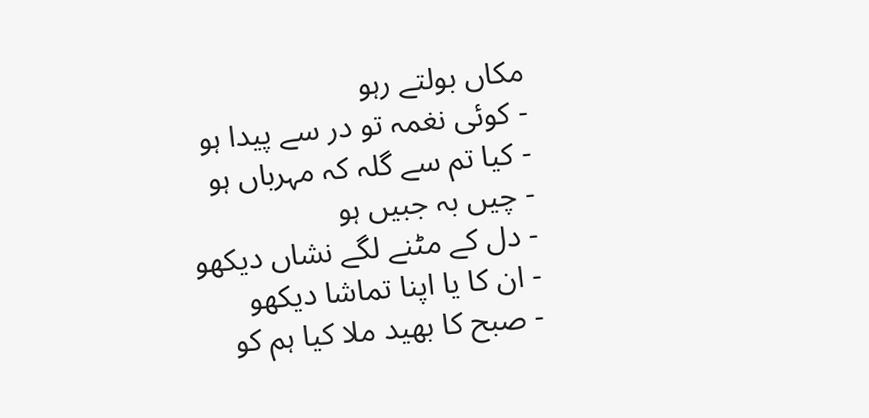مکاں بولتے رہو
- کوئی نغمہ تو در سے پیدا ہو
- کیا تم سے گلہ کہ مہرباں ہو
- چیں بہ جبیں ہو
- دل کے مٹنے لگے نشاں دیکھو
- ان کا یا اپنا تماشا دیکھو
- صبح کا بھید ملا کیا ہم کو